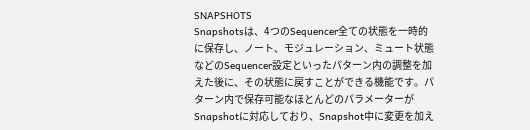SNAPSHOTS
Snapshotsは、4つのSequencer全ての状態を一時的に保存し、ノート、モジュレーション、ミュート状態などのSequencer設定といったパターン内の調整を加えた後に、その状態に戻すことができる機能です。パターン内で保存可能なほとんどのパラメーターがSnapshotに対応しており、Snapshot中に変更を加え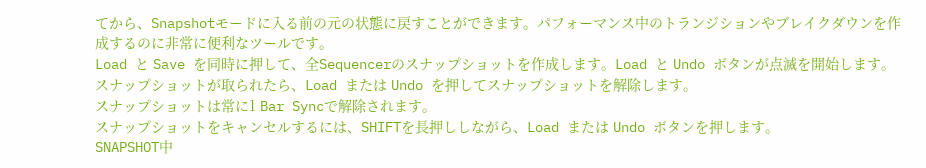てから、Snapshotモードに入る前の元の状態に戻すことができます。パフォーマンス中のトランジションやブレイクダウンを作成するのに非常に便利なツールです。
Load と Save を同時に押して、全Sequencerのスナップショットを作成します。Load と Undo ボタンが点滅を開始します。
スナップショットが取られたら、Load または Undo を押してスナップショットを解除します。
スナップショットは常に1 Bar Syncで解除されます。
スナップショットをキャンセルするには、SHIFTを長押ししながら、Load または Undo ボタンを押します。
SNAPSHOT中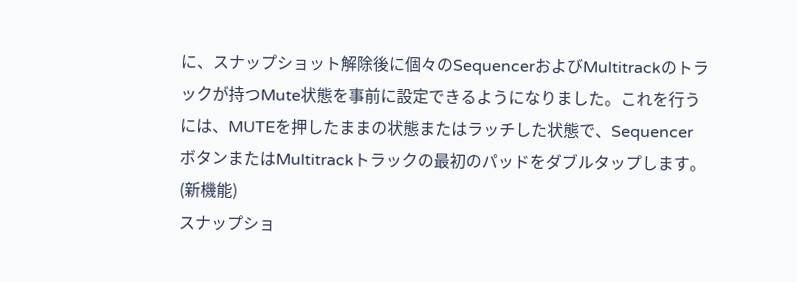に、スナップショット解除後に個々のSequencerおよびMultitrackのトラックが持つMute状態を事前に設定できるようになりました。これを行うには、MUTEを押したままの状態またはラッチした状態で、SequencerボタンまたはMultitrackトラックの最初のパッドをダブルタップします。(新機能)
スナップショ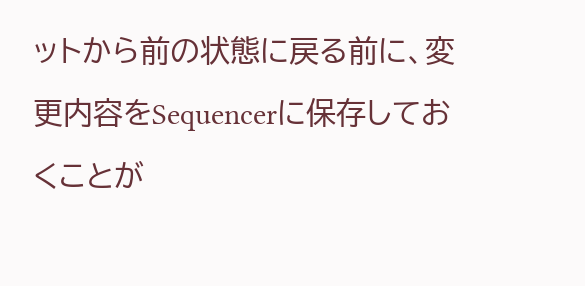ットから前の状態に戻る前に、変更内容をSequencerに保存しておくことが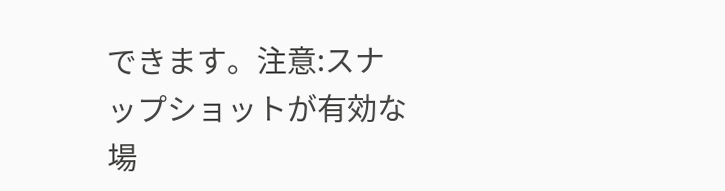できます。注意:スナップショットが有効な場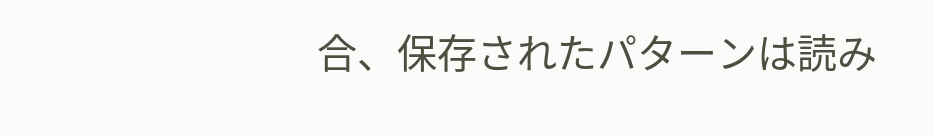合、保存されたパターンは読み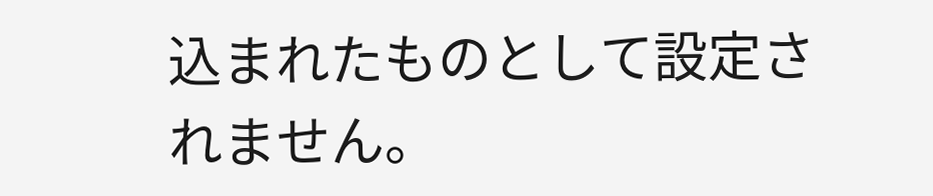込まれたものとして設定されません。